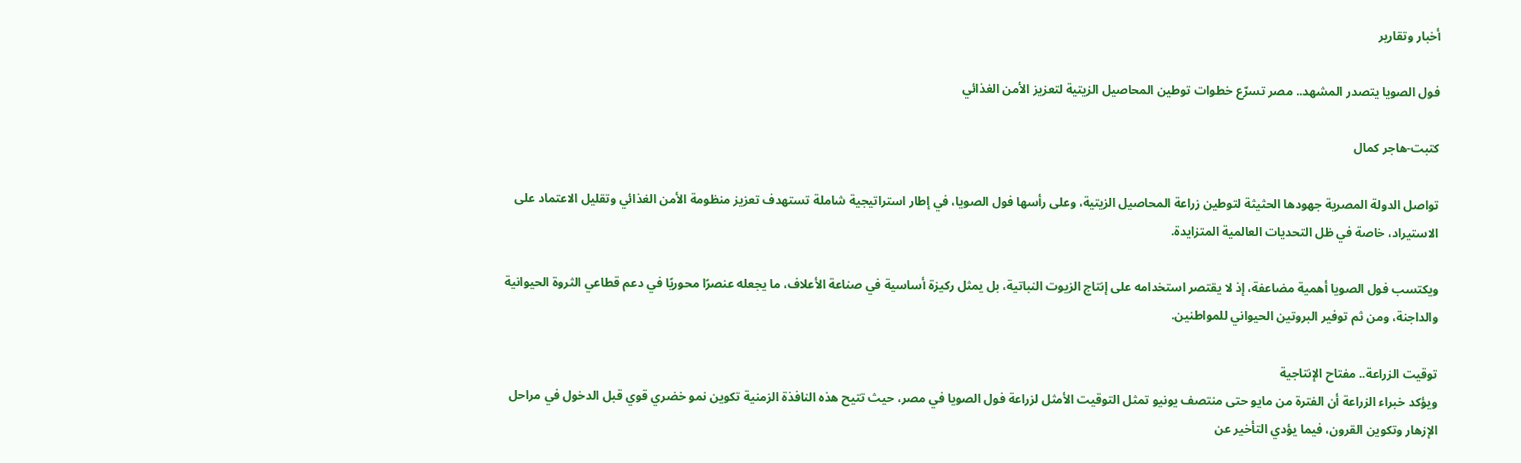أخبار وتقارير

فول الصويا يتصدر المشهد.. مصر تسرّع خطوات توطين المحاصيل الزيتية لتعزيز الأمن الغذائي

كتبت-هاجر كمال

تواصل الدولة المصرية جهودها الحثيثة لتوطين زراعة المحاصيل الزيتية، وعلى رأسها فول الصويا، في إطار استراتيجية شاملة تستهدف تعزيز منظومة الأمن الغذائي وتقليل الاعتماد على الاستيراد، خاصة في ظل التحديات العالمية المتزايدة.

ويكتسب فول الصويا أهمية مضاعفة، إذ لا يقتصر استخدامه على إنتاج الزيوت النباتية، بل يمثل ركيزة أساسية في صناعة الأعلاف، ما يجعله عنصرًا محوريًا في دعم قطاعي الثروة الحيوانية والداجنة، ومن ثم توفير البروتين الحيواني للمواطنين.

توقيت الزراعة.. مفتاح الإنتاجية
ويؤكد خبراء الزراعة أن الفترة من مايو حتى منتصف يونيو تمثل التوقيت الأمثل لزراعة فول الصويا في مصر، حيث تتيح هذه النافذة الزمنية تكوين نمو خضري قوي قبل الدخول في مراحل الإزهار وتكوين القرون، فيما يؤدي التأخير عن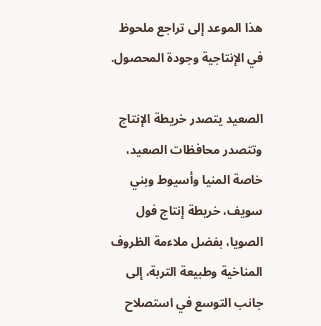هذا الموعد إلى تراجع ملحوظ في الإنتاجية وجودة المحصول.

الصعيد يتصدر خريطة الإنتاج
وتتصدر محافظات الصعيد، خاصة المنيا وأسيوط وبني سويف، خريطة إنتاج فول الصويا، بفضل ملاءمة الظروف المناخية وطبيعة التربة، إلى جانب التوسع في استصلاح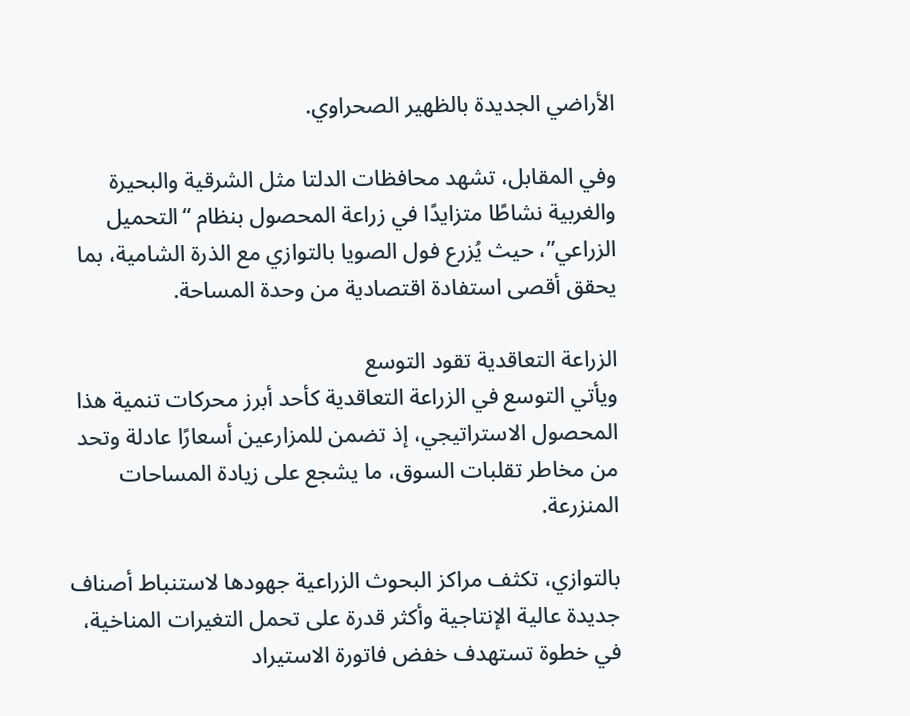الأراضي الجديدة بالظهير الصحراوي.

وفي المقابل، تشهد محافظات الدلتا مثل الشرقية والبحيرة والغربية نشاطًا متزايدًا في زراعة المحصول بنظام “التحميل الزراعي”، حيث يُزرع فول الصويا بالتوازي مع الذرة الشامية، بما يحقق أقصى استفادة اقتصادية من وحدة المساحة.

الزراعة التعاقدية تقود التوسع
ويأتي التوسع في الزراعة التعاقدية كأحد أبرز محركات تنمية هذا المحصول الاستراتيجي، إذ تضمن للمزارعين أسعارًا عادلة وتحد من مخاطر تقلبات السوق، ما يشجع على زيادة المساحات المنزرعة.

بالتوازي، تكثف مراكز البحوث الزراعية جهودها لاستنباط أصناف جديدة عالية الإنتاجية وأكثر قدرة على تحمل التغيرات المناخية، في خطوة تستهدف خفض فاتورة الاستيراد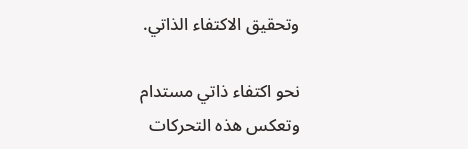وتحقيق الاكتفاء الذاتي.

نحو اكتفاء ذاتي مستدام
وتعكس هذه التحركات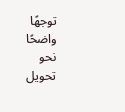توجهًا واضحًا نحو تحويل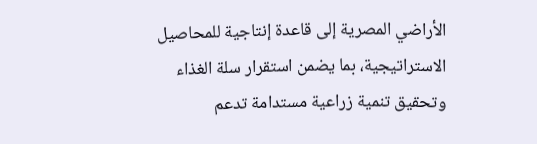الأراضي المصرية إلى قاعدة إنتاجية للمحاصيل الاستراتيجية، بما يضمن استقرار سلة الغذاء وتحقيق تنمية زراعية مستدامة تدعم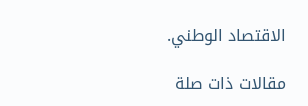الاقتصاد الوطني.

مقالات ذات صلة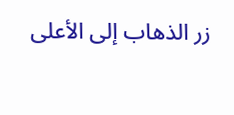زر الذهاب إلى الأعلى